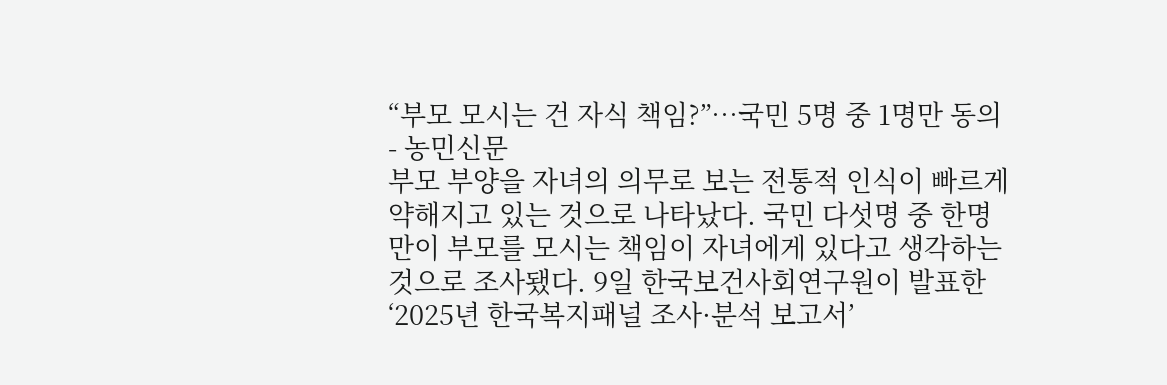“부모 모시는 건 자식 책임?”…국민 5명 중 1명만 동의 - 농민신문
부모 부양을 자녀의 의무로 보는 전통적 인식이 빠르게 약해지고 있는 것으로 나타났다. 국민 다섯명 중 한명만이 부모를 모시는 책임이 자녀에게 있다고 생각하는 것으로 조사됐다. 9일 한국보건사회연구원이 발표한 ‘2025년 한국복지패널 조사·분석 보고서’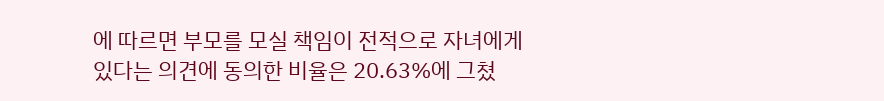에 따르면 부모를 모실 책임이 전적으로 자녀에게 있다는 의견에 동의한 비율은 20.63%에 그쳤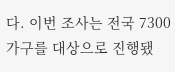다. 이번 조사는 전국 7300가구를 대상으로 진행됐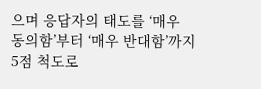으며 응답자의 태도를 ‘매우 동의함’부터 ‘매우 반대함’까지 5점 척도로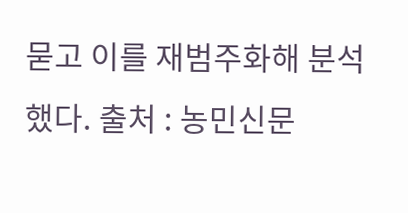묻고 이를 재범주화해 분석했다. 출처 : 농민신문